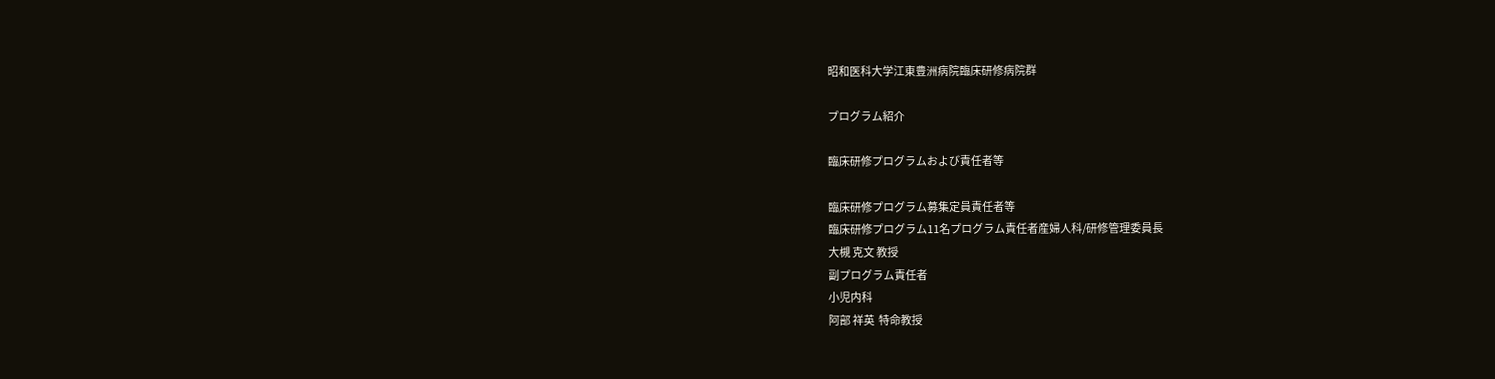昭和医科大学江東豊洲病院臨床研修病院群

プログラム紹介

臨床研修プログラムおよび責任者等

臨床研修プログラム募集定員責任者等
臨床研修プログラム11名プログラム責任者産婦人科/研修管理委員長
大槻 克文 教授
副プログラム責任者
小児内科
阿部 祥英  特命教授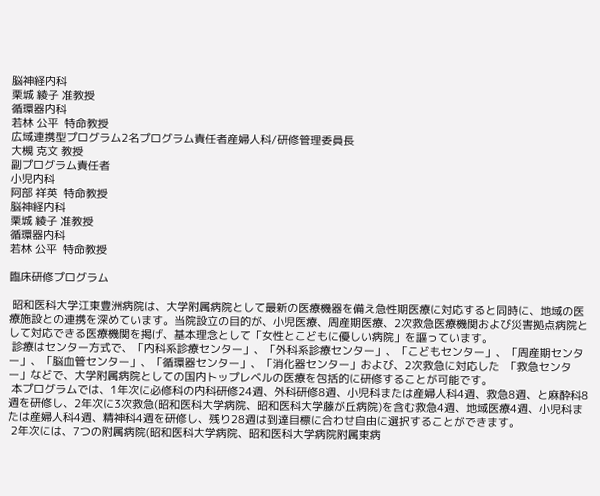脳神経内科
栗城 綾子 准教授
循環器内科
若林 公平  特命教授
広域連携型プログラム2名プログラム責任者産婦人科/研修管理委員長
大槻 克文 教授
副プログラム責任者
小児内科
阿部 祥英  特命教授
脳神経内科
栗城 綾子 准教授
循環器内科
若林 公平  特命教授

臨床研修プログラム

 昭和医科大学江東豊洲病院は、大学附属病院として最新の医療機器を備え急性期医療に対応すると同時に、地域の医療施設との連携を深めています。当院設立の目的が、小児医療、周産期医療、2次救急医療機関および災害拠点病院として対応できる医療機関を掲げ、基本理念として「女性とこどもに優しい病院」を謳っています。
 診療はセンター方式で、「内科系診療センター」、「外科系診療センター」、「こどもセンター」、「周産期センター」、「脳血管センター」、「循環器センター」、「消化器センター」および、2次救急に対応した  「救急センター」などで、大学附属病院としての国内トップレベルの医療を包括的に研修することが可能です。
 本プログラムでは、1年次に必修科の内科研修24週、外科研修8週、小児科または産婦人科4週、救急8週、と麻酔科8週を研修し、2年次に3次救急(昭和医科大学病院、昭和医科大学藤が丘病院)を含む救急4週、地域医療4週、小児科または産婦人科4週、精神科4週を研修し、残り28週は到達目標に合わせ自由に選択することができます。
 2年次には、7つの附属病院(昭和医科大学病院、昭和医科大学病院附属東病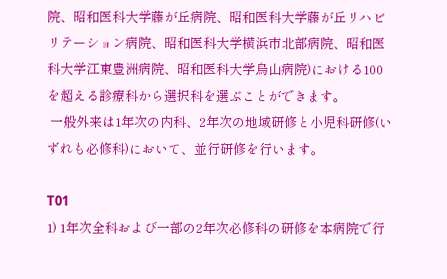院、昭和医科大学藤が丘病院、昭和医科大学藤が丘リハビリテーション病院、昭和医科大学横浜市北部病院、昭和医科大学江東豊洲病院、昭和医科大学烏山病院)における100を超える診療科から選択科を選ぶことができます。
 一般外来は1年次の内科、2年次の地域研修と小児科研修(いずれも必修科)において、並行研修を行います。

T01
1) 1年次全科および一部の2年次必修科の研修を本病院で行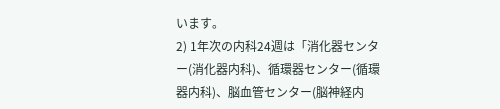います。
2) 1年次の内科24週は「消化器センター(消化器内科)、循環器センター(循環器内科)、脳血管センター(脳神経内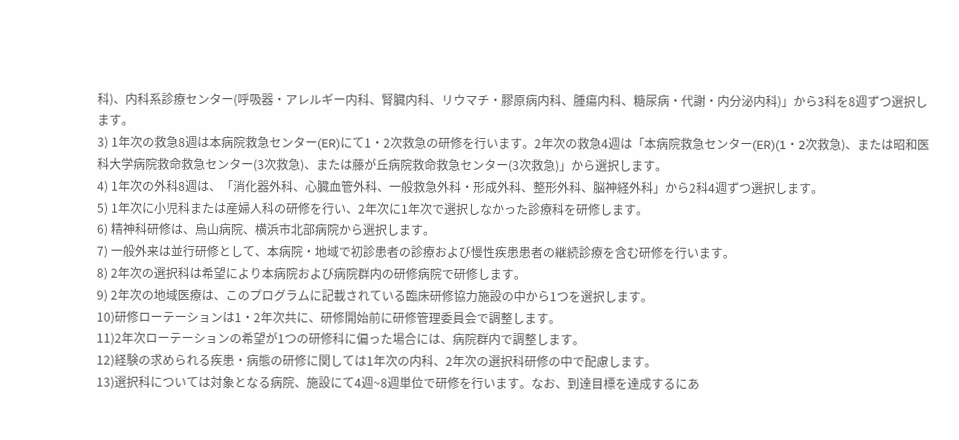科)、内科系診療センター(呼吸器・アレルギー内科、腎臓内科、リウマチ・膠原病内科、腫瘍内科、糖尿病・代謝・内分泌内科)」から3科を8週ずつ選択します。
3) 1年次の救急8週は本病院救急センター(ER)にて1・2次救急の研修を行います。2年次の救急4週は「本病院救急センター(ER)(1・2次救急)、または昭和医科大学病院救命救急センター(3次救急)、または藤が丘病院救命救急センター(3次救急)」から選択します。
4) 1年次の外科8週は、「消化器外科、心臓血管外科、一般救急外科・形成外科、整形外科、脳神経外科」から2科4週ずつ選択します。
5) 1年次に小児科または産婦人科の研修を行い、2年次に1年次で選択しなかった診療科を研修します。
6) 精神科研修は、烏山病院、横浜市北部病院から選択します。
7) 一般外来は並行研修として、本病院・地域で初診患者の診療および慢性疾患患者の継続診療を含む研修を行います。
8) 2年次の選択科は希望により本病院および病院群内の研修病院で研修します。
9) 2年次の地域医療は、このプログラムに記載されている臨床研修協力施設の中から1つを選択します。
10)研修ローテーションは1・2年次共に、研修開始前に研修管理委員会で調整します。
11)2年次ローテーションの希望が1つの研修科に偏った場合には、病院群内で調整します。
12)経験の求められる疾患・病態の研修に関しては1年次の内科、2年次の選択科研修の中で配慮します。
13)選択科については対象となる病院、施設にて4週~8週単位で研修を行います。なお、到達目標を達成するにあ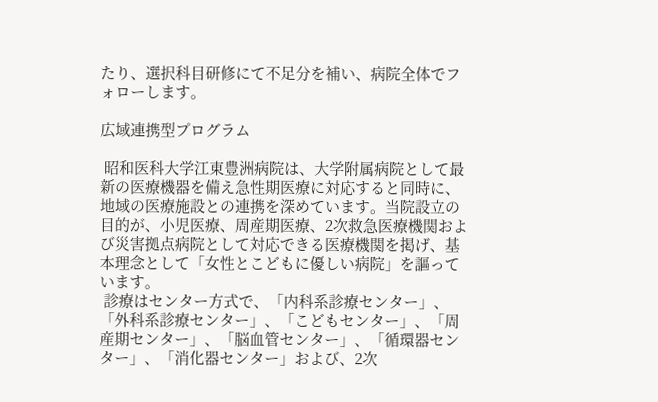たり、選択科目研修にて不足分を補い、病院全体でフォローします。

広域連携型プログラム

 昭和医科大学江東豊洲病院は、大学附属病院として最新の医療機器を備え急性期医療に対応すると同時に、地域の医療施設との連携を深めています。当院設立の目的が、小児医療、周産期医療、2次救急医療機関および災害拠点病院として対応できる医療機関を掲げ、基本理念として「女性とこどもに優しい病院」を謳っています。
 診療はセンター方式で、「内科系診療センター」、「外科系診療センター」、「こどもセンター」、「周産期センター」、「脳血管センター」、「循環器センター」、「消化器センター」および、2次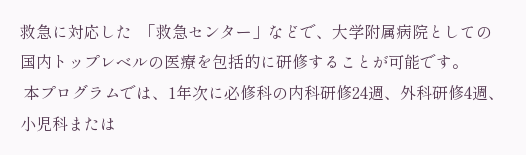救急に対応した  「救急センター」などで、大学附属病院としての国内トップレベルの医療を包括的に研修することが可能です。
 本プログラムでは、1年次に必修科の内科研修24週、外科研修4週、小児科または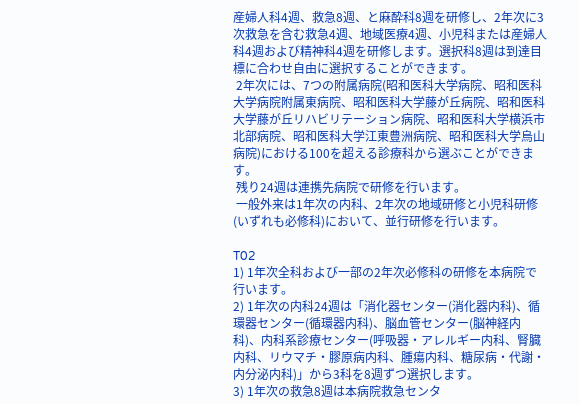産婦人科4週、救急8週、と麻酔科8週を研修し、2年次に3次救急を含む救急4週、地域医療4週、小児科または産婦人科4週および精神科4週を研修します。選択科8週は到達目標に合わせ自由に選択することができます。
 2年次には、7つの附属病院(昭和医科大学病院、昭和医科大学病院附属東病院、昭和医科大学藤が丘病院、昭和医科大学藤が丘リハビリテーション病院、昭和医科大学横浜市北部病院、昭和医科大学江東豊洲病院、昭和医科大学烏山病院)における100を超える診療科から選ぶことができます。
 残り24週は連携先病院で研修を行います。
 一般外来は1年次の内科、2年次の地域研修と小児科研修(いずれも必修科)において、並行研修を行います。

T02
1) 1年次全科および一部の2年次必修科の研修を本病院で行います。
2) 1年次の内科24週は「消化器センター(消化器内科)、循環器センター(循環器内科)、脳血管センター(脳神経内科)、内科系診療センター(呼吸器・アレルギー内科、腎臓内科、リウマチ・膠原病内科、腫瘍内科、糖尿病・代謝・内分泌内科)」から3科を8週ずつ選択します。
3) 1年次の救急8週は本病院救急センタ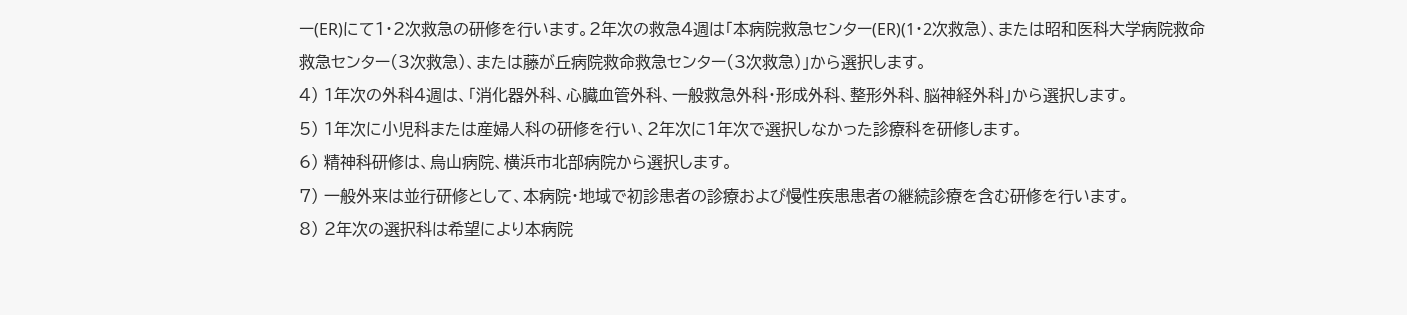ー(ER)にて1・2次救急の研修を行います。2年次の救急4週は「本病院救急センター(ER)(1・2次救急)、または昭和医科大学病院救命救急センター(3次救急)、または藤が丘病院救命救急センター(3次救急)」から選択します。
4) 1年次の外科4週は、「消化器外科、心臓血管外科、一般救急外科・形成外科、整形外科、脳神経外科」から選択します。
5) 1年次に小児科または産婦人科の研修を行い、2年次に1年次で選択しなかった診療科を研修します。
6) 精神科研修は、烏山病院、横浜市北部病院から選択します。
7) 一般外来は並行研修として、本病院・地域で初診患者の診療および慢性疾患患者の継続診療を含む研修を行います。
8) 2年次の選択科は希望により本病院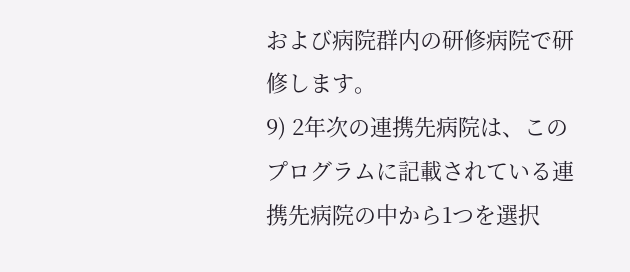および病院群内の研修病院で研修します。
9) 2年次の連携先病院は、このプログラムに記載されている連携先病院の中から1つを選択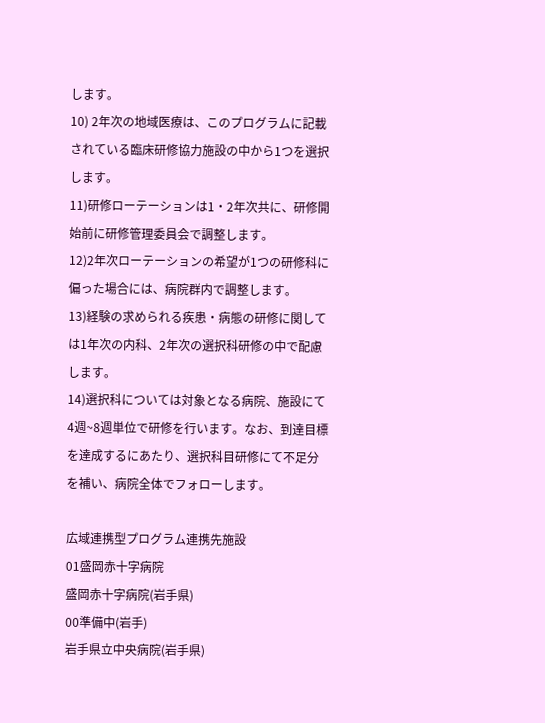します。
10) 2年次の地域医療は、このプログラムに記載されている臨床研修協力施設の中から1つを選択します。
11)研修ローテーションは1・2年次共に、研修開始前に研修管理委員会で調整します。
12)2年次ローテーションの希望が1つの研修科に偏った場合には、病院群内で調整します。
13)経験の求められる疾患・病態の研修に関しては1年次の内科、2年次の選択科研修の中で配慮します。
14)選択科については対象となる病院、施設にて4週~8週単位で研修を行います。なお、到達目標を達成するにあたり、選択科目研修にて不足分を補い、病院全体でフォローします。

広域連携型プログラム連携先施設
01盛岡赤十字病院
盛岡赤十字病院(岩手県)
00準備中(岩手)
岩手県立中央病院(岩手県)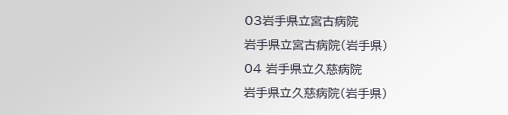03岩手県立宮古病院
岩手県立宮古病院(岩手県)
04 岩手県立久慈病院
岩手県立久慈病院(岩手県)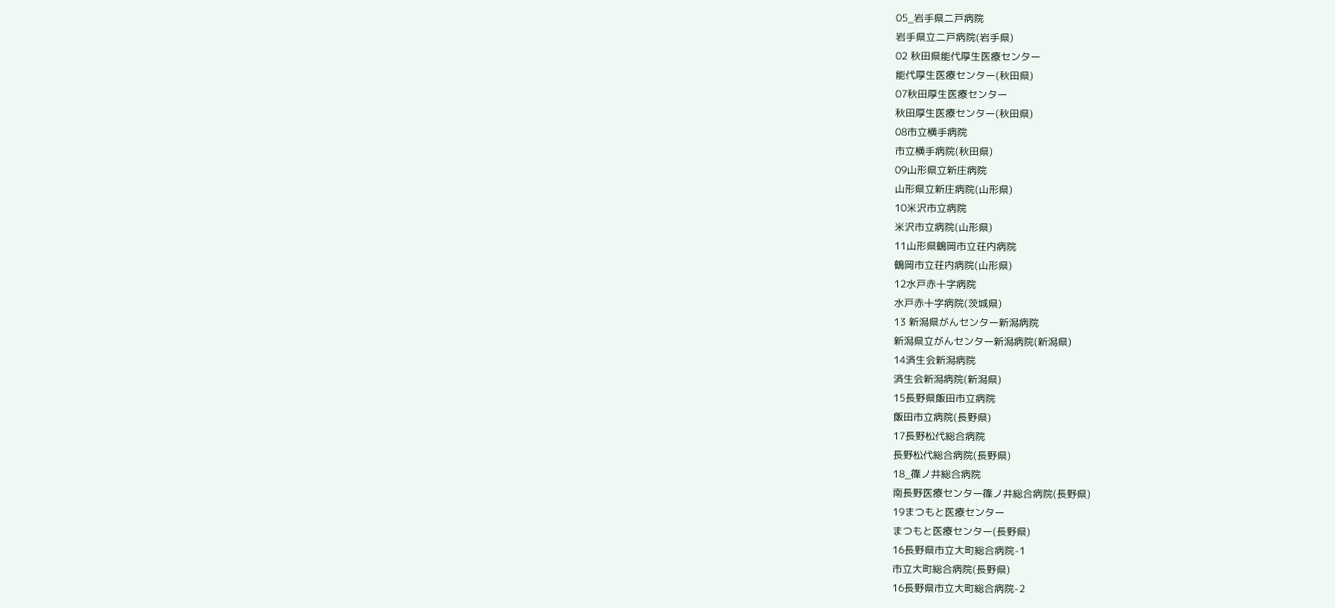05_岩手県二戸病院
岩手県立二戸病院(岩手県)
02 秋田県能代厚生医療センター
能代厚生医療センター(秋田県)
07秋田厚生医療センター
秋田厚生医療センター(秋田県)
08市立横手病院
市立横手病院(秋田県)
09山形県立新庄病院
山形県立新庄病院(山形県)
10米沢市立病院
米沢市立病院(山形県)
11山形県鶴岡市立荘内病院
鶴岡市立荘内病院(山形県)
12水戸赤十字病院
水戸赤十字病院(茨城県)
13 新潟県がんセンター新潟病院
新潟県立がんセンター新潟病院(新潟県)
14済生会新潟病院
済生会新潟病院(新潟県)
15長野県飯田市立病院
飯田市立病院(長野県)
17長野松代総合病院
長野松代総合病院(長野県)
18_篠ノ井総合病院
南長野医療センター篠ノ井総合病院(長野県)
19まつもと医療センター
まつもと医療センター(長野県)
16長野県市立大町総合病院-1
市立大町総合病院(長野県)
16長野県市立大町総合病院-2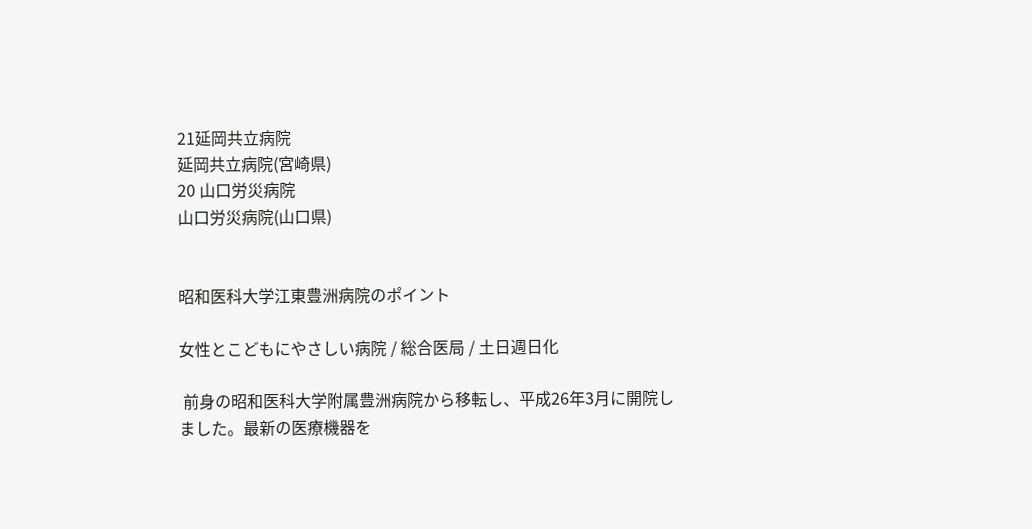21延岡共立病院
延岡共立病院(宮崎県)
20 山口労災病院
山口労災病院(山口県)


昭和医科大学江東豊洲病院のポイント

女性とこどもにやさしい病院 / 総合医局 / 土日週日化

 前身の昭和医科大学附属豊洲病院から移転し、平成26年3月に開院しました。最新の医療機器を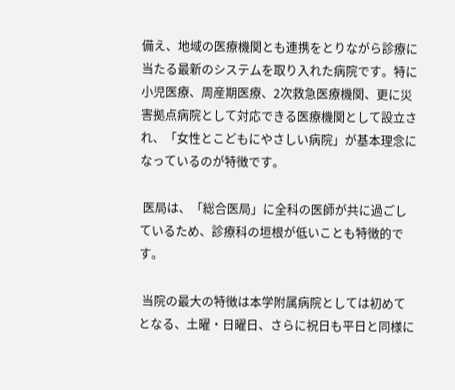備え、地域の医療機関とも連携をとりながら診療に当たる最新のシステムを取り入れた病院です。特に小児医療、周産期医療、2次救急医療機関、更に災害拠点病院として対応できる医療機関として設立され、「女性とこどもにやさしい病院」が基本理念になっているのが特徴です。

 医局は、「総合医局」に全科の医師が共に過ごしているため、診療科の垣根が低いことも特徴的です。

 当院の最大の特徴は本学附属病院としては初めてとなる、土曜・日曜日、さらに祝日も平日と同様に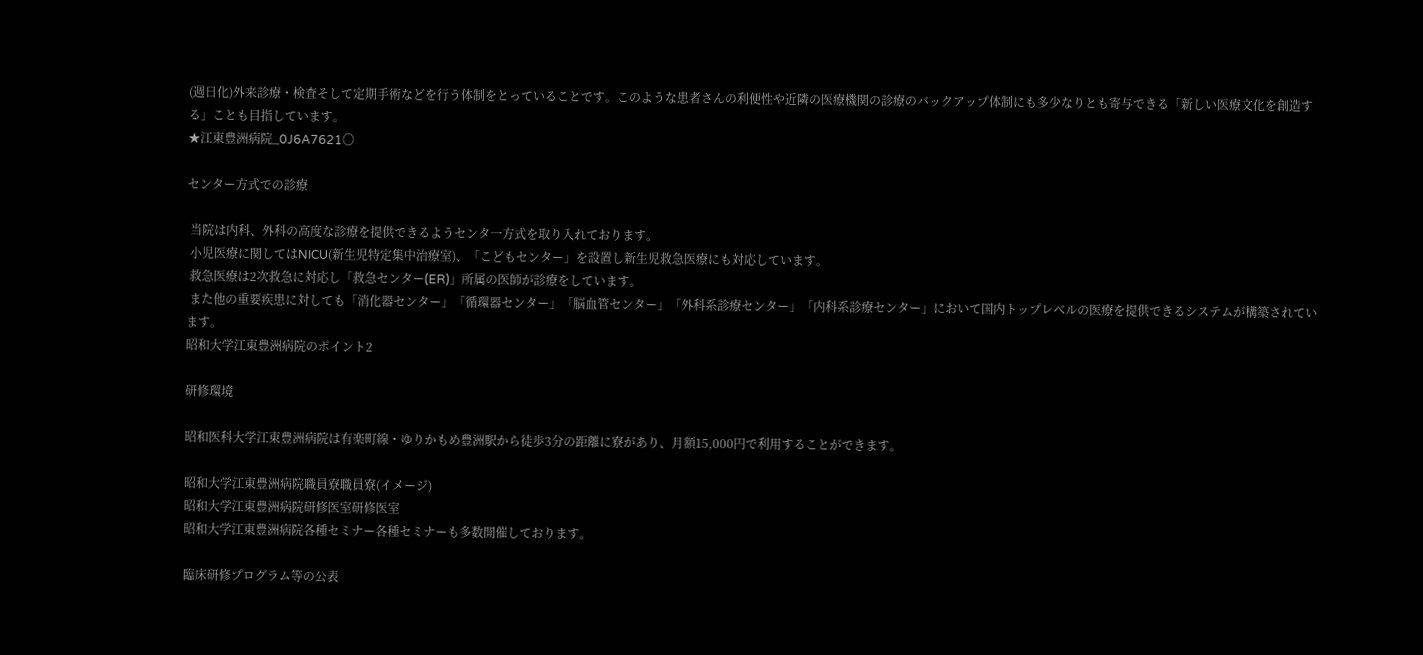(週日化)外来診療・検査そして定期手術などを行う体制をとっていることです。このような患者さんの利便性や近隣の医療機関の診療のバックアップ体制にも多少なりとも寄与できる「新しい医療文化を創造する」ことも目指しています。
★江東豊洲病院_0J6A7621〇

センター方式での診療

 当院は内科、外科の高度な診療を提供できるようセンタ一方式を取り入れております。
 小児医療に関してはNICU(新生児特定集中治療室)、「こどもセンター」を設置し新生児救急医療にも対応しています。
 救急医療は2次救急に対応し「救急センター(ER)」所属の医師が診療をしています。
 また他の重要疾患に対しても「消化器センター」「循環器センター」「脳血管センター」「外科系診療センター」「内科系診療センター」において国内トップレベルの医療を提供できるシステムが構築されています。
昭和大学江東豊洲病院のポイント2

研修環境

昭和医科大学江東豊洲病院は有楽町線・ゆりかもめ豊洲駅から徒歩3分の距離に寮があり、月額15,000円で利用することができます。

昭和大学江東豊洲病院職員寮職員寮(イメージ)
昭和大学江東豊洲病院研修医室研修医室
昭和大学江東豊洲病院各種セミナー各種セミナーも多数開催しております。

臨床研修プログラム等の公表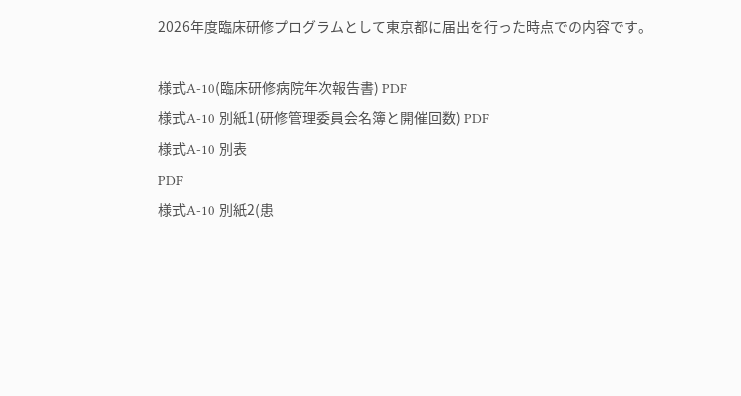2026年度臨床研修プログラムとして東京都に届出を行った時点での内容です。

様式A-10(臨床研修病院年次報告書) PDF
様式A-10 別紙1(研修管理委員会名簿と開催回数) PDF
様式A-10 別表
PDF
様式A-10 別紙2(患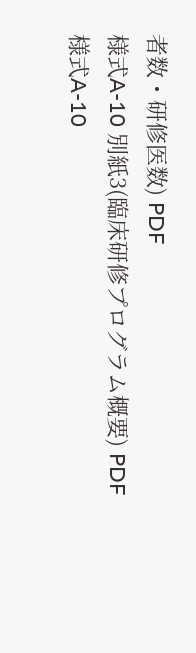者数・研修医数) PDF
様式A-10 別紙3(臨床研修プログラム概要) PDF
様式A-10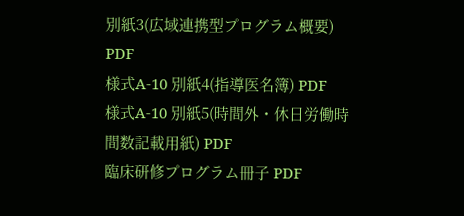別紙3(広域連携型プログラム概要)
PDF
様式A-10 別紙4(指導医名簿) PDF
様式A-10 別紙5(時間外・休日労働時間数記載用紙) PDF
臨床研修プログラム冊子 PDF